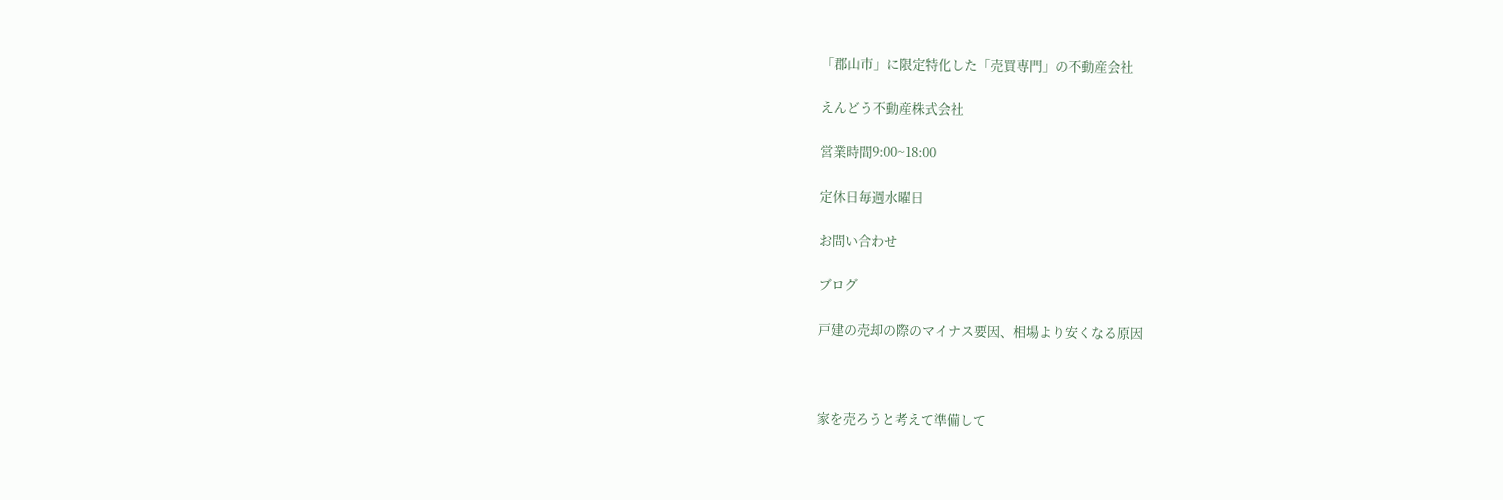「郡山市」に限定特化した「売買専門」の不動産会社

えんどう不動産株式会社

営業時間9:00~18:00

定休日毎週水曜日

お問い合わせ

ブログ

戸建の売却の際のマイナス要因、相場より安くなる原因



家を売ろうと考えて準備して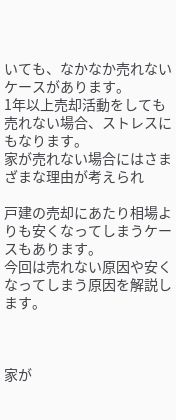いても、なかなか売れないケースがあります。
1年以上売却活動をしても売れない場合、ストレスにもなります。
家が売れない場合にはさまざまな理由が考えられ

戸建の売却にあたり相場よりも安くなってしまうケースもあります。
今回は売れない原因や安くなってしまう原因を解説します。



家が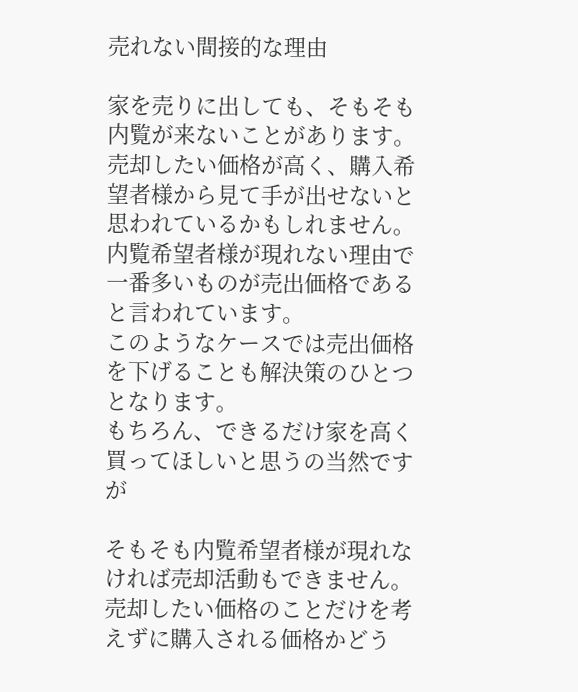売れない間接的な理由

家を売りに出しても、そもそも内覧が来ないことがあります。
売却したい価格が高く、購入希望者様から見て手が出せないと思われているかもしれません。
内覧希望者様が現れない理由で一番多いものが売出価格であると言われています。
このようなケースでは売出価格を下げることも解決策のひとつとなります。
もちろん、できるだけ家を高く買ってほしいと思うの当然ですが

そもそも内覧希望者様が現れなければ売却活動もできません。
売却したい価格のことだけを考えずに購入される価格かどう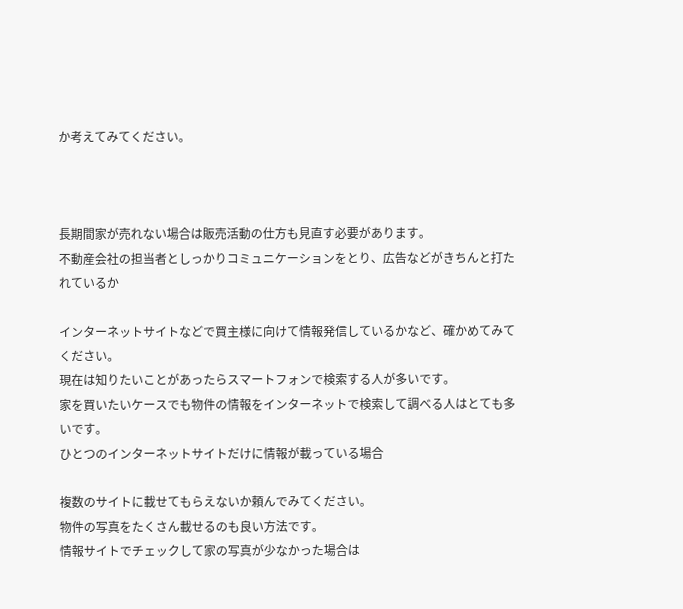か考えてみてください。



長期間家が売れない場合は販売活動の仕方も見直す必要があります。
不動産会社の担当者としっかりコミュニケーションをとり、広告などがきちんと打たれているか

インターネットサイトなどで買主様に向けて情報発信しているかなど、確かめてみてください。
現在は知りたいことがあったらスマートフォンで検索する人が多いです。
家を買いたいケースでも物件の情報をインターネットで検索して調べる人はとても多いです。
ひとつのインターネットサイトだけに情報が載っている場合

複数のサイトに載せてもらえないか頼んでみてください。
物件の写真をたくさん載せるのも良い方法です。
情報サイトでチェックして家の写真が少なかった場合は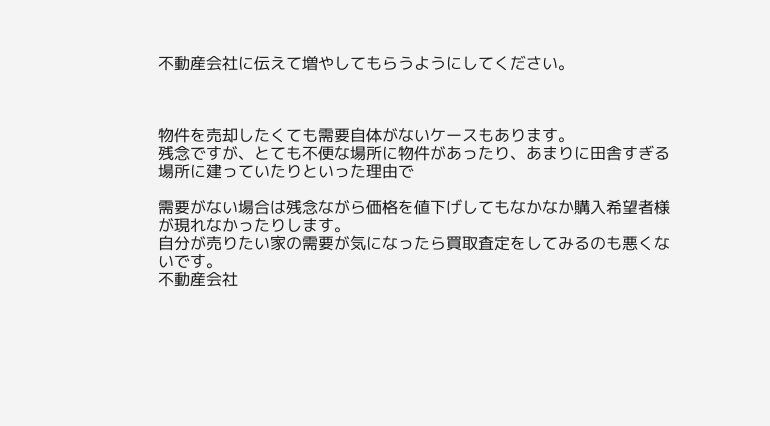不動産会社に伝えて増やしてもらうようにしてください。



物件を売却したくても需要自体がないケースもあります。
残念ですが、とても不便な場所に物件があったり、あまりに田舎すぎる場所に建っていたりといった理由で

需要がない場合は残念ながら価格を値下げしてもなかなか購入希望者様が現れなかったりします。
自分が売りたい家の需要が気になったら買取査定をしてみるのも悪くないです。
不動産会社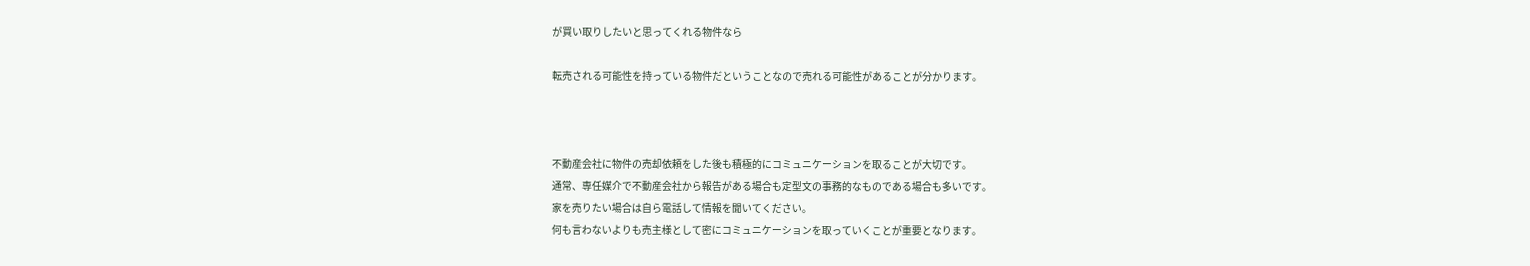が買い取りしたいと思ってくれる物件なら

転売される可能性を持っている物件だということなので売れる可能性があることが分かります。



不動産会社に物件の売却依頼をした後も積極的にコミュニケーションを取ることが大切です。
通常、専任媒介で不動産会社から報告がある場合も定型文の事務的なものである場合も多いです。
家を売りたい場合は自ら電話して情報を聞いてください。
何も言わないよりも売主様として密にコミュニケーションを取っていくことが重要となります。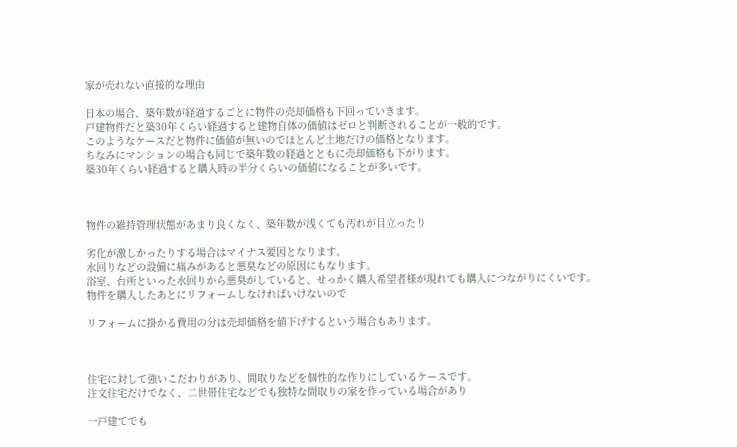家が売れない直接的な理由

日本の場合、築年数が経過するごとに物件の売却価格も下回っていきます。
戸建物件だと築30年くらい経過すると建物自体の価値はゼロと判断されることが一般的です。
このようなケースだと物件に価値が無いのでほとんど土地だけの価格となります。
ちなみにマンションの場合も同じで築年数の経過とともに売却価格も下がります。
築30年くらい経過すると購入時の半分くらいの価値になることが多いです。



物件の維持管理状態があまり良くなく、築年数が浅くても汚れが目立ったり

劣化が激しかったりする場合はマイナス要因となります。
水回りなどの設備に痛みがあると悪臭などの原因にもなります。
浴室、台所といった水回りから悪臭がしていると、せっかく購入希望者様が現れても購入につながりにくいです。
物件を購入したあとにリフォームしなければいけないので

リフォームに掛かる費用の分は売却価格を値下げするという場合もあります。



住宅に対して強いこだわりがあり、間取りなどを個性的な作りにしているケースです。
注文住宅だけでなく、二世帯住宅などでも独特な間取りの家を作っている場合があり

一戸建てでも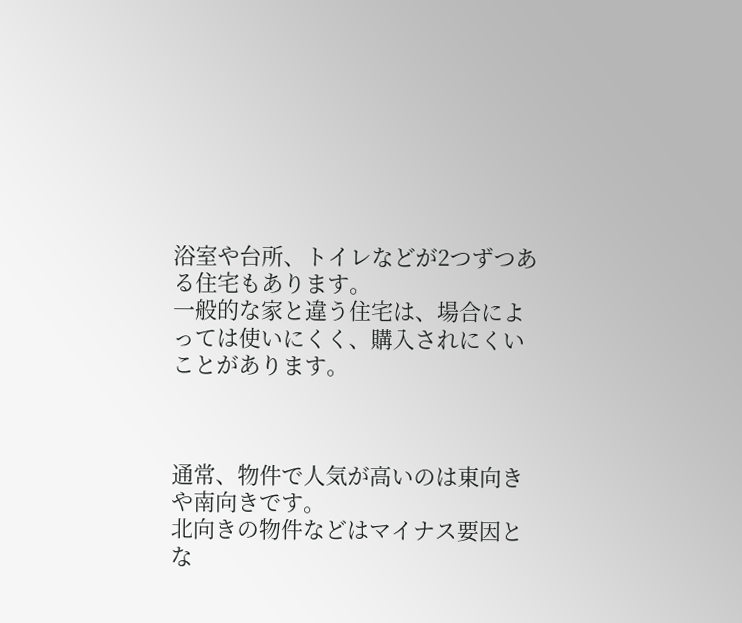浴室や台所、トイレなどが2つずつある住宅もあります。
一般的な家と違う住宅は、場合によっては使いにくく、購入されにくいことがあります。



通常、物件で人気が高いのは東向きや南向きです。
北向きの物件などはマイナス要因とな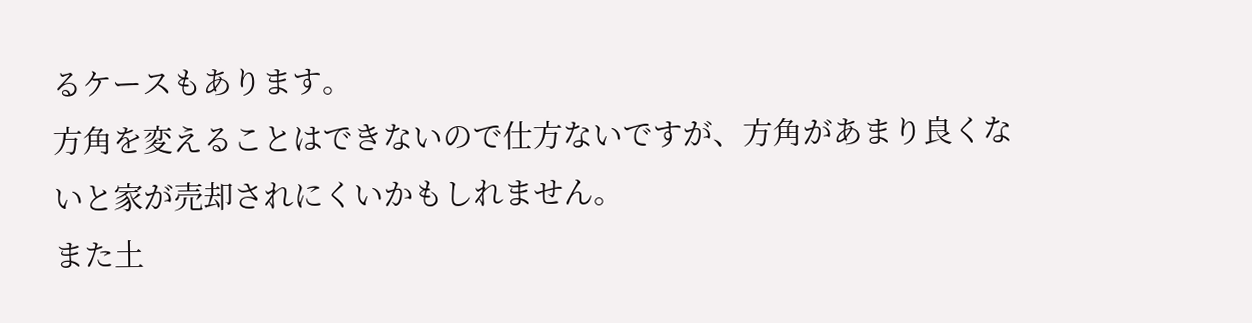るケースもあります。
方角を変えることはできないので仕方ないですが、方角があまり良くないと家が売却されにくいかもしれません。
また土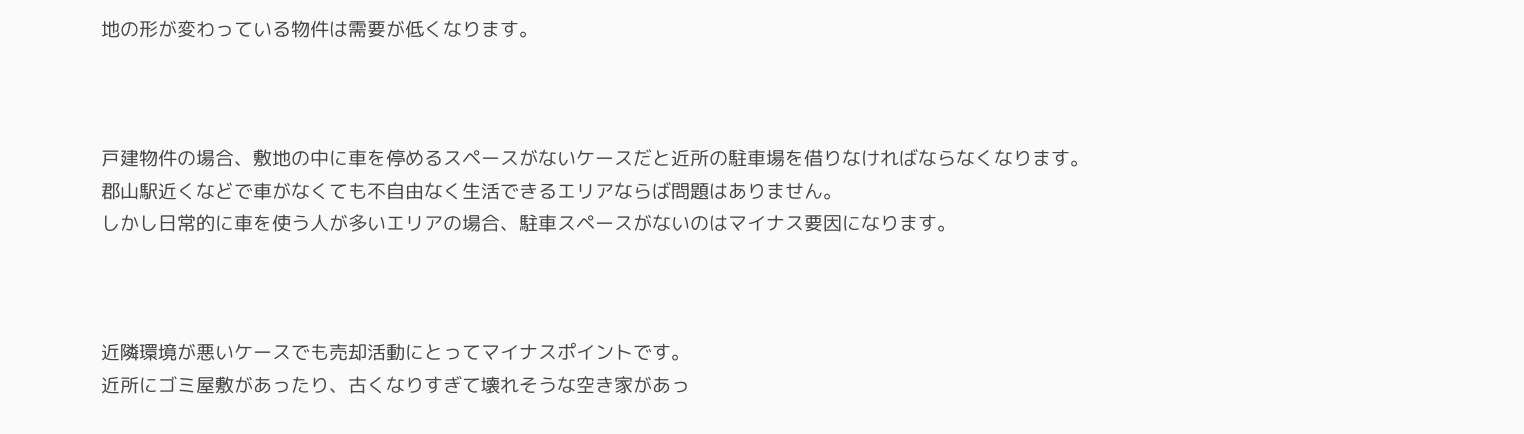地の形が変わっている物件は需要が低くなります。



戸建物件の場合、敷地の中に車を停めるスペースがないケースだと近所の駐車場を借りなければならなくなります。
郡山駅近くなどで車がなくても不自由なく生活できるエリアならば問題はありません。
しかし日常的に車を使う人が多いエリアの場合、駐車スペースがないのはマイナス要因になります。



近隣環境が悪いケースでも売却活動にとってマイナスポイントです。
近所にゴミ屋敷があったり、古くなりすぎて壊れそうな空き家があっ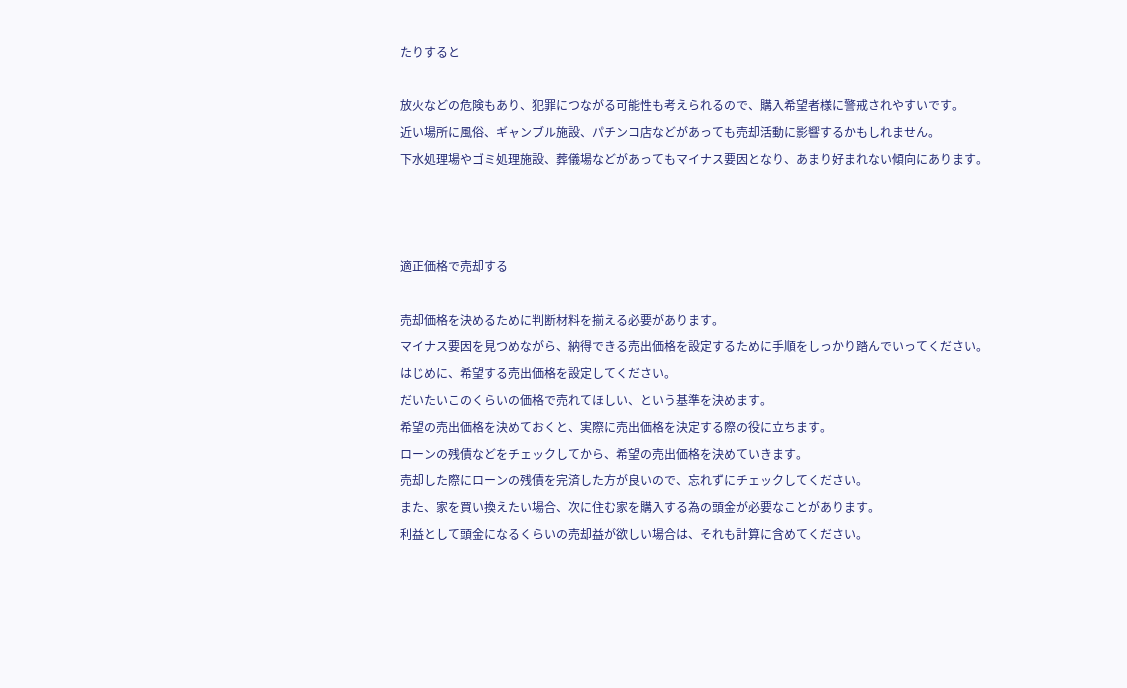たりすると

放火などの危険もあり、犯罪につながる可能性も考えられるので、購入希望者様に警戒されやすいです。
近い場所に風俗、ギャンブル施設、パチンコ店などがあっても売却活動に影響するかもしれません。
下水処理場やゴミ処理施設、葬儀場などがあってもマイナス要因となり、あまり好まれない傾向にあります。



適正価格で売却する

売却価格を決めるために判断材料を揃える必要があります。
マイナス要因を見つめながら、納得できる売出価格を設定するために手順をしっかり踏んでいってください。
はじめに、希望する売出価格を設定してください。
だいたいこのくらいの価格で売れてほしい、という基準を決めます。
希望の売出価格を決めておくと、実際に売出価格を決定する際の役に立ちます。
ローンの残債などをチェックしてから、希望の売出価格を決めていきます。
売却した際にローンの残債を完済した方が良いので、忘れずにチェックしてください。
また、家を買い換えたい場合、次に住む家を購入する為の頭金が必要なことがあります。
利益として頭金になるくらいの売却益が欲しい場合は、それも計算に含めてください。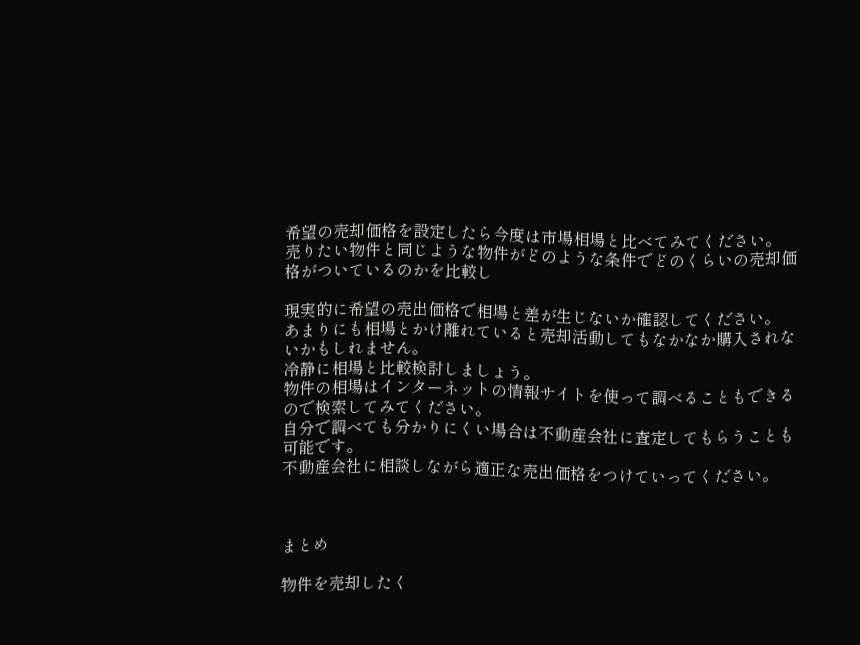希望の売却価格を設定したら今度は市場相場と比べてみてください。
売りたい物件と同じような物件がどのような条件でどのくらいの売却価格がついているのかを比較し

現実的に希望の売出価格で相場と差が生じないか確認してください。
あまりにも相場とかけ離れていると売却活動してもなかなか購入されないかもしれません。
冷静に相場と比較検討しましょう。
物件の相場はインターネットの情報サイトを使って調べることもできるので検索してみてください。
自分で調べても分かりにくい場合は不動産会社に査定してもらうことも可能です。
不動産会社に相談しながら適正な売出価格をつけていってください。



まとめ

物件を売却したく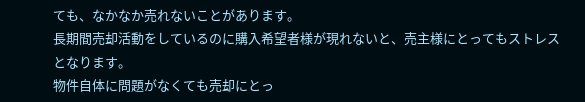ても、なかなか売れないことがあります。
長期間売却活動をしているのに購入希望者様が現れないと、売主様にとってもストレスとなります。
物件自体に問題がなくても売却にとっ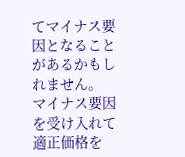てマイナス要因となることがあるかもしれません。
マイナス要因を受け入れて適正価格を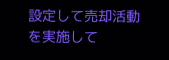設定して売却活動を実施して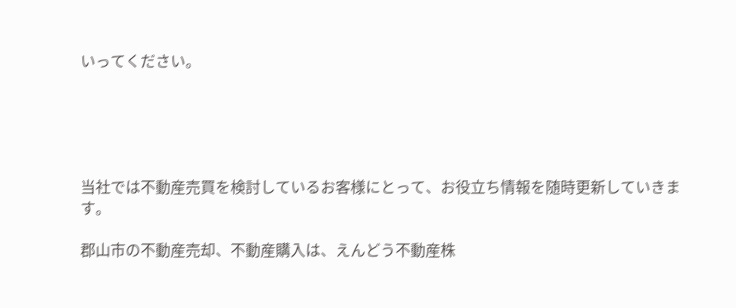いってください。





当社では不動産売買を検討しているお客様にとって、お役立ち情報を随時更新していきます。

郡山市の不動産売却、不動産購入は、えんどう不動産株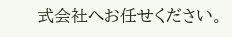式会社へお任せください。